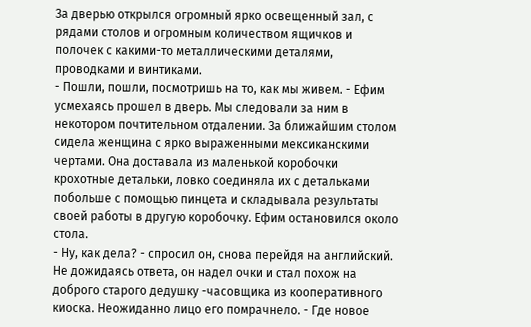За дверью открылся огромный ярко освещенный зал, с рядами столов и огромным количеством ящичков и полочек с какими-то металлическими деталями, проводками и винтиками.
- Пошли, пошли, посмотришь на то, как мы живем. - Ефим усмехаясь прошел в дверь. Мы следовали за ним в некотором почтительном отдалении. За ближайшим столом сидела женщина с ярко выраженными мексиканскими чертами. Она доставала из маленькой коробочки крохотные детальки, ловко соединяла их с детальками побольше с помощью пинцета и складывала результаты своей работы в другую коробочку. Ефим остановился около стола.
- Ну, как дела? - спросил он, снова перейдя на английский. Не дожидаясь ответа, он надел очки и стал похож на доброго старого дедушку -часовщика из кооперативного киоска. Неожиданно лицо его помрачнело. - Где новое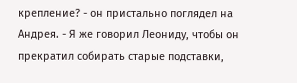крепление? - он пристально поглядел на Андрея. - Я же говорил Леониду, чтобы он прекратил собирать старые подставки,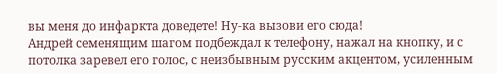вы меня до инфаркта доведете! Ну-ка вызови его сюда!
Андрей семенящим шагом подбеждал к телефону, нажал на кнопку, и с потолка заревел его голос, с неизбывным русским акцентом, усиленным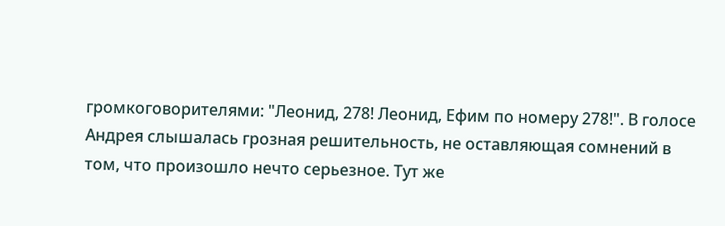громкоговорителями: "Леонид, 278! Леонид, Ефим по номеру 278!". В голосе Андрея слышалась грозная решительность, не оставляющая сомнений в том, что произошло нечто серьезное. Тут же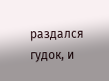раздался гудок, и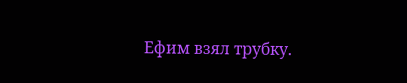Ефим взял трубку.